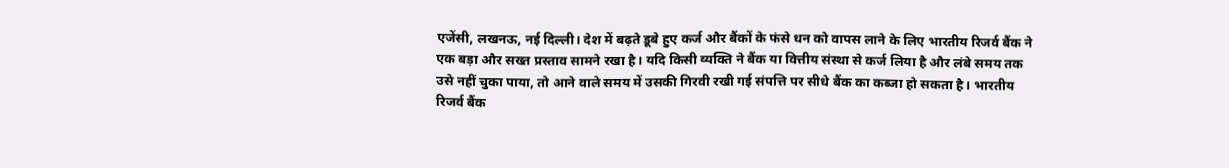एजेंसी, लखनऊ, नई दिल्ली। देश में बढ़ते डूबे हुए कर्ज और बैंकों के फंसे धन को वापस लाने के लिए भारतीय रिजर्व बैंक ने एक बड़ा और सख्त प्रस्ताव सामने रखा है। यदि किसी व्यक्ति ने बैंक या वित्तीय संस्था से कर्ज लिया है और लंबे समय तक उसे नहीं चुका पाया, तो आने वाले समय में उसकी गिरवी रखी गई संपत्ति पर सीधे बैंक का कब्जा हो सकता है। भारतीय रिजर्व बैंक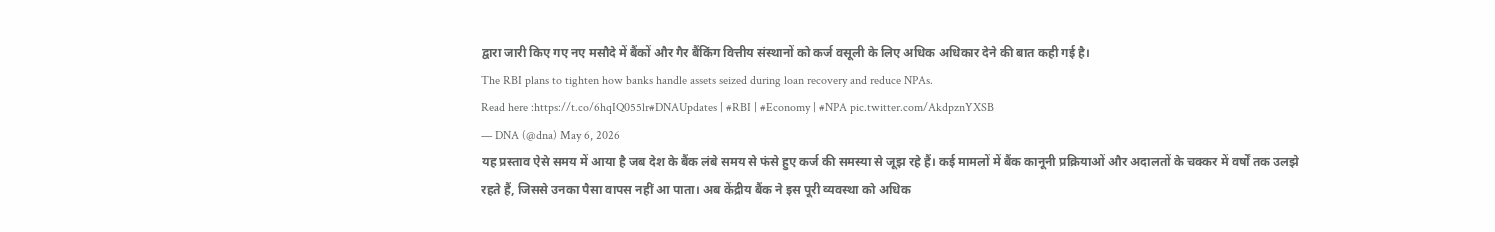द्वारा जारी किए गए नए मसौदे में बैंकों और गैर बैंकिंग वित्तीय संस्थानों को कर्ज वसूली के लिए अधिक अधिकार देने की बात कही गई है।
The RBI plans to tighten how banks handle assets seized during loan recovery and reduce NPAs.
Read here :https://t.co/6hqIQ055lr#DNAUpdates | #RBI | #Economy | #NPA pic.twitter.com/AkdpznYXSB
— DNA (@dna) May 6, 2026
यह प्रस्ताव ऐसे समय में आया है जब देश के बैंक लंबे समय से फंसे हुए कर्ज की समस्या से जूझ रहे हैं। कई मामलों में बैंक कानूनी प्रक्रियाओं और अदालतों के चक्कर में वर्षों तक उलझे रहते हैं, जिससे उनका पैसा वापस नहीं आ पाता। अब केंद्रीय बैंक ने इस पूरी व्यवस्था को अधिक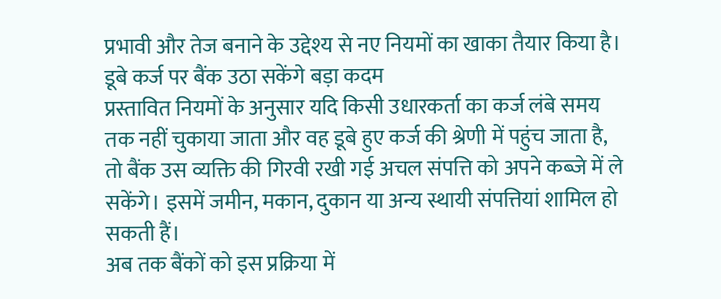प्रभावी और तेज बनाने के उद्देश्य से नए नियमों का खाका तैयार किया है।
डूबे कर्ज पर बैंक उठा सकेंगे बड़ा कदम
प्रस्तावित नियमों के अनुसार यदि किसी उधारकर्ता का कर्ज लंबे समय तक नहीं चुकाया जाता और वह डूबे हुए कर्ज की श्रेणी में पहुंच जाता है, तो बैंक उस व्यक्ति की गिरवी रखी गई अचल संपत्ति को अपने कब्जे में ले सकेंगे। इसमें जमीन, मकान, दुकान या अन्य स्थायी संपत्तियां शामिल हो सकती हैं।
अब तक बैंकों को इस प्रक्रिया में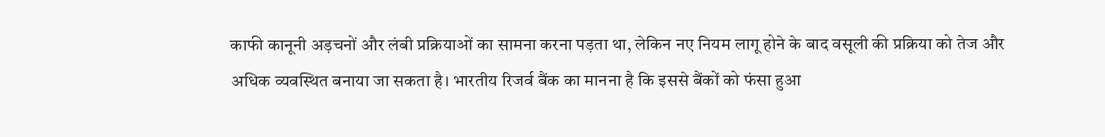काफी कानूनी अड़चनों और लंबी प्रक्रियाओं का सामना करना पड़ता था, लेकिन नए नियम लागू होने के बाद वसूली की प्रक्रिया को तेज और अधिक व्यवस्थित बनाया जा सकता है। भारतीय रिजर्व बैंक का मानना है कि इससे बैंकों को फंसा हुआ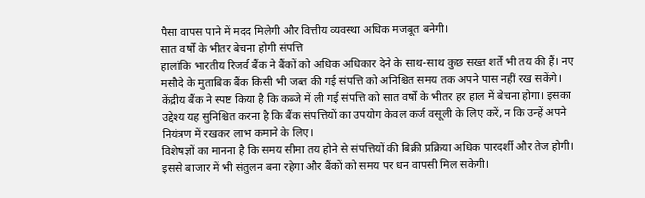पैसा वापस पाने में मदद मिलेगी और वित्तीय व्यवस्था अधिक मजबूत बनेगी।
सात वर्षों के भीतर बेचना होगी संपत्ति
हालांकि भारतीय रिजर्व बैंक ने बैंकों को अधिक अधिकार देने के साथ-साथ कुछ सख्त शर्तें भी तय की हैं। नए मसौदे के मुताबिक बैंक किसी भी जब्त की गई संपत्ति को अनिश्चित समय तक अपने पास नहीं रख सकेंगे।
केंद्रीय बैंक ने स्पष्ट किया है कि कब्जे में ली गई संपत्ति को सात वर्षों के भीतर हर हाल में बेचना होगा। इसका उद्देश्य यह सुनिश्चित करना है कि बैंक संपत्तियों का उपयोग केवल कर्ज वसूली के लिए करें, न कि उन्हें अपने नियंत्रण में रखकर लाभ कमाने के लिए।
विशेषज्ञों का मानना है कि समय सीमा तय होने से संपत्तियों की बिक्री प्रक्रिया अधिक पारदर्शी और तेज होगी। इससे बाजार में भी संतुलन बना रहेगा और बैंकों को समय पर धन वापसी मिल सकेगी।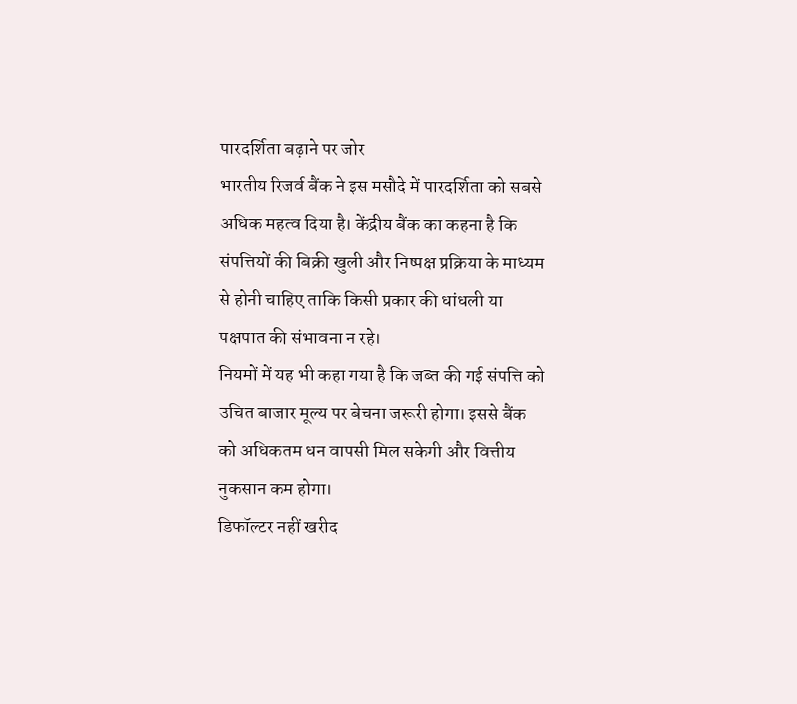पारदर्शिता बढ़ाने पर जोर
भारतीय रिजर्व बैंक ने इस मसौदे में पारदर्शिता को सबसे अधिक महत्व दिया है। केंद्रीय बैंक का कहना है कि संपत्तियों की बिक्री खुली और निष्पक्ष प्रक्रिया के माध्यम से होनी चाहिए ताकि किसी प्रकार की धांधली या पक्षपात की संभावना न रहे।
नियमों में यह भी कहा गया है कि जब्त की गई संपत्ति को उचित बाजार मूल्य पर बेचना जरूरी होगा। इससे बैंक को अधिकतम धन वापसी मिल सकेगी और वित्तीय नुकसान कम होगा।
डिफॉल्टर नहीं खरीद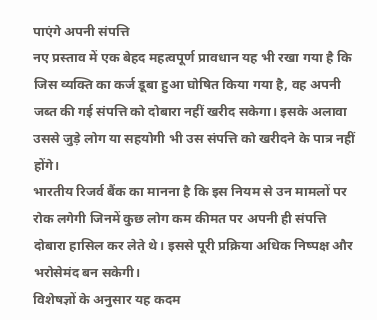पाएंगे अपनी संपत्ति
नए प्रस्ताव में एक बेहद महत्वपूर्ण प्रावधान यह भी रखा गया है कि जिस व्यक्ति का कर्ज डूबा हुआ घोषित किया गया है, वह अपनी जब्त की गई संपत्ति को दोबारा नहीं खरीद सकेगा। इसके अलावा उससे जुड़े लोग या सहयोगी भी उस संपत्ति को खरीदने के पात्र नहीं होंगे।
भारतीय रिजर्व बैंक का मानना है कि इस नियम से उन मामलों पर रोक लगेगी जिनमें कुछ लोग कम कीमत पर अपनी ही संपत्ति दोबारा हासिल कर लेते थे। इससे पूरी प्रक्रिया अधिक निष्पक्ष और भरोसेमंद बन सकेगी।
विशेषज्ञों के अनुसार यह कदम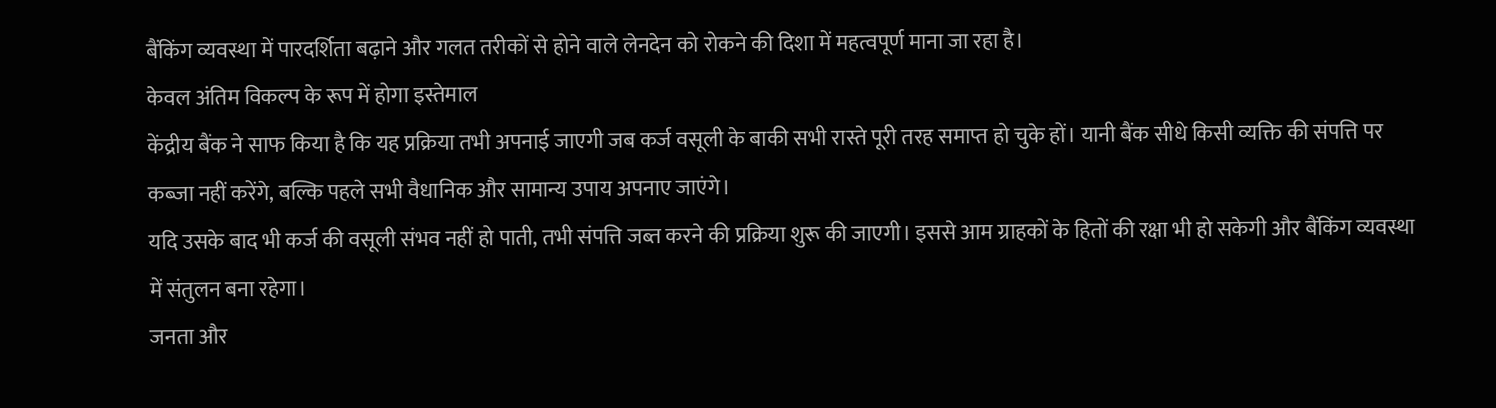बैंकिंग व्यवस्था में पारदर्शिता बढ़ाने और गलत तरीकों से होने वाले लेनदेन को रोकने की दिशा में महत्वपूर्ण माना जा रहा है।
केवल अंतिम विकल्प के रूप में होगा इस्तेमाल
केंद्रीय बैंक ने साफ किया है कि यह प्रक्रिया तभी अपनाई जाएगी जब कर्ज वसूली के बाकी सभी रास्ते पूरी तरह समाप्त हो चुके हों। यानी बैंक सीधे किसी व्यक्ति की संपत्ति पर कब्जा नहीं करेंगे, बल्कि पहले सभी वैधानिक और सामान्य उपाय अपनाए जाएंगे।
यदि उसके बाद भी कर्ज की वसूली संभव नहीं हो पाती, तभी संपत्ति जब्त करने की प्रक्रिया शुरू की जाएगी। इससे आम ग्राहकों के हितों की रक्षा भी हो सकेगी और बैंकिंग व्यवस्था में संतुलन बना रहेगा।
जनता और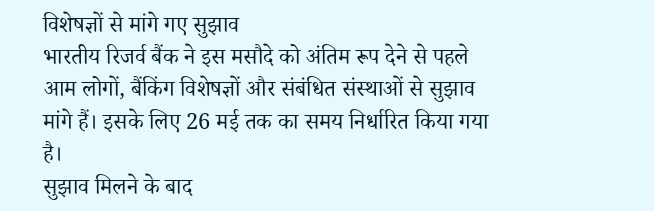विशेषज्ञों से मांगे गए सुझाव
भारतीय रिजर्व बैंक ने इस मसौदे को अंतिम रूप देने से पहले आम लोगों, बैंकिंग विशेषज्ञों और संबंधित संस्थाओं से सुझाव मांगे हैं। इसके लिए 26 मई तक का समय निर्धारित किया गया है।
सुझाव मिलने के बाद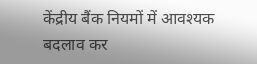केंद्रीय बैंक नियमों में आवश्यक बदलाव कर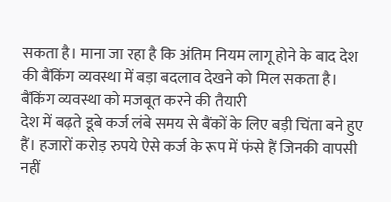सकता है। माना जा रहा है कि अंतिम नियम लागू होने के बाद देश की बैंकिंग व्यवस्था में बड़ा बदलाव देखने को मिल सकता है।
बैंकिंग व्यवस्था को मजबूत करने की तैयारी
देश में बढ़ते डूबे कर्ज लंबे समय से बैंकों के लिए बड़ी चिंता बने हुए हैं। हजारों करोड़ रुपये ऐसे कर्ज के रूप में फंसे हैं जिनकी वापसी नहीं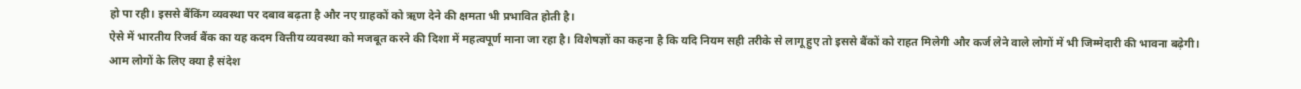हो पा रही। इससे बैंकिंग व्यवस्था पर दबाव बढ़ता है और नए ग्राहकों को ऋण देने की क्षमता भी प्रभावित होती है।
ऐसे में भारतीय रिजर्व बैंक का यह कदम वित्तीय व्यवस्था को मजबूत करने की दिशा में महत्वपूर्ण माना जा रहा है। विशेषज्ञों का कहना है कि यदि नियम सही तरीके से लागू हुए तो इससे बैंकों को राहत मिलेगी और कर्ज लेने वाले लोगों में भी जिम्मेदारी की भावना बढ़ेगी।
आम लोगों के लिए क्या है संदेश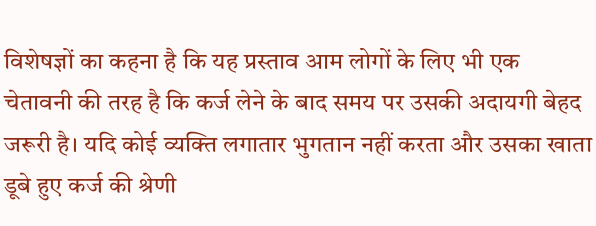विशेषज्ञों का कहना है कि यह प्रस्ताव आम लोगों के लिए भी एक चेतावनी की तरह है कि कर्ज लेने के बाद समय पर उसकी अदायगी बेहद जरूरी है। यदि कोई व्यक्ति लगातार भुगतान नहीं करता और उसका खाता डूबे हुए कर्ज की श्रेणी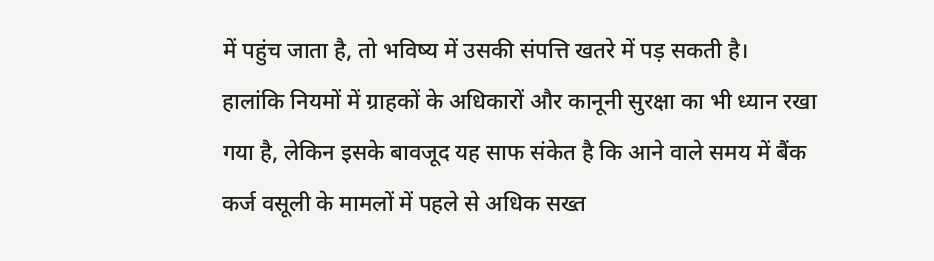में पहुंच जाता है, तो भविष्य में उसकी संपत्ति खतरे में पड़ सकती है।
हालांकि नियमों में ग्राहकों के अधिकारों और कानूनी सुरक्षा का भी ध्यान रखा गया है, लेकिन इसके बावजूद यह साफ संकेत है कि आने वाले समय में बैंक कर्ज वसूली के मामलों में पहले से अधिक सख्त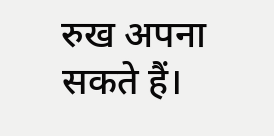रुख अपना सकते हैं।